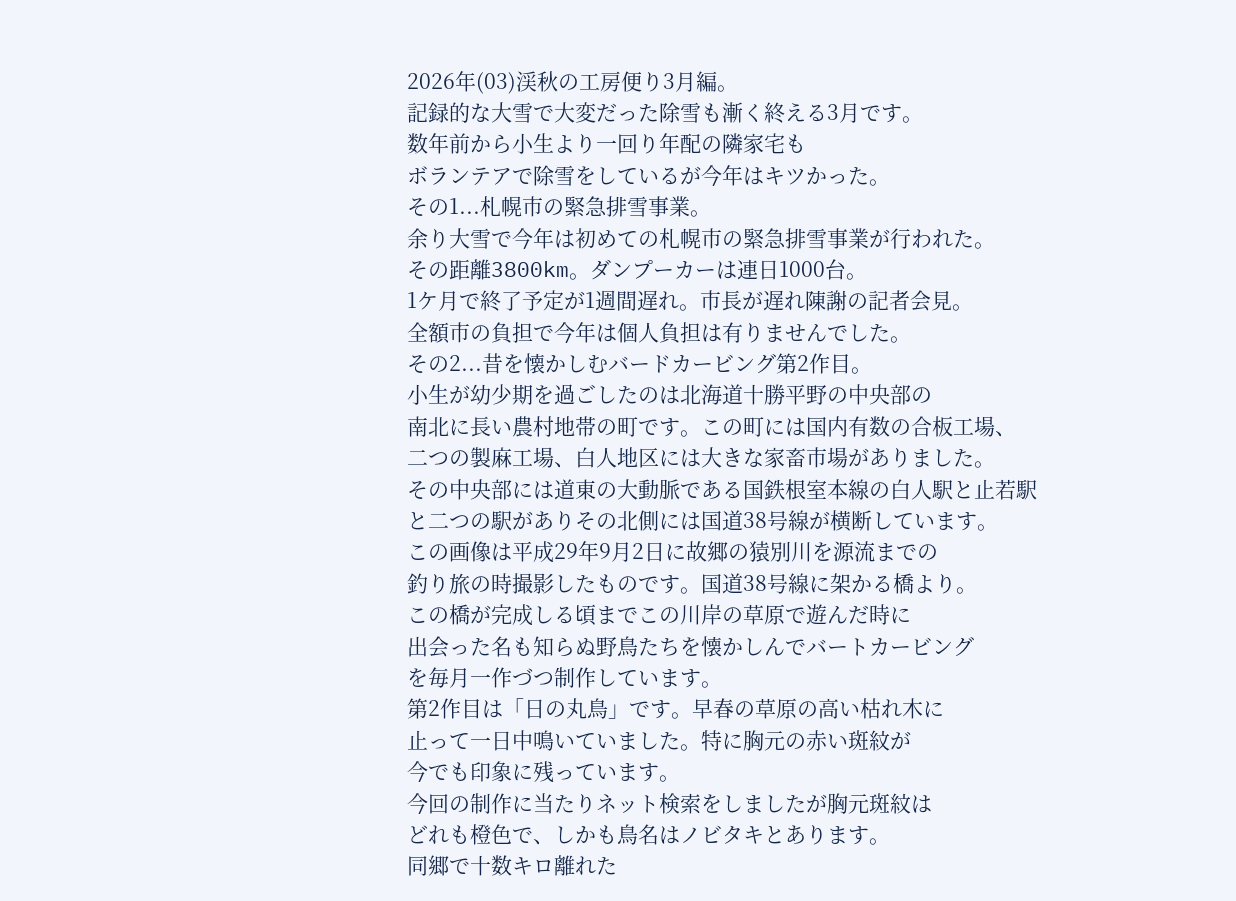2026年(03)渓秋の工房便り3月編。
記録的な大雪で大変だった除雪も漸く終える3月です。
数年前から小生より一回り年配の隣家宅も
ボランテアで除雪をしているが今年はキツかった。
その1...札幌市の緊急排雪事業。
余り大雪で今年は初めての札幌市の緊急排雪事業が行われた。
その距離3800km。ダンプーカーは連日1000台。
1ケ月で終了予定が1週間遅れ。市長が遅れ陳謝の記者会見。
全額市の負担で今年は個人負担は有りませんでした。
その2...昔を懐かしむバードカービング第2作目。
小生が幼少期を過ごしたのは北海道十勝平野の中央部の
南北に長い農村地帯の町です。この町には国内有数の合板工場、
二つの製麻工場、白人地区には大きな家畜市場がありました。
その中央部には道東の大動脈である国鉄根室本線の白人駅と止若駅
と二つの駅がありその北側には国道38号線が横断しています。
この画像は平成29年9月2日に故郷の猿別川を源流までの
釣り旅の時撮影したものです。国道38号線に架かる橋より。
この橋が完成しる頃までこの川岸の草原で遊んだ時に
出会った名も知らぬ野鳥たちを懐かしんでバートカービング
を毎月一作づつ制作しています。
第2作目は「日の丸鳥」です。早春の草原の高い枯れ木に
止って一日中鳴いていました。特に胸元の赤い斑紋が
今でも印象に残っています。
今回の制作に当たりネット検索をしましたが胸元斑紋は
どれも橙色で、しかも鳥名はノビタキとあります。
同郷で十数キロ離れた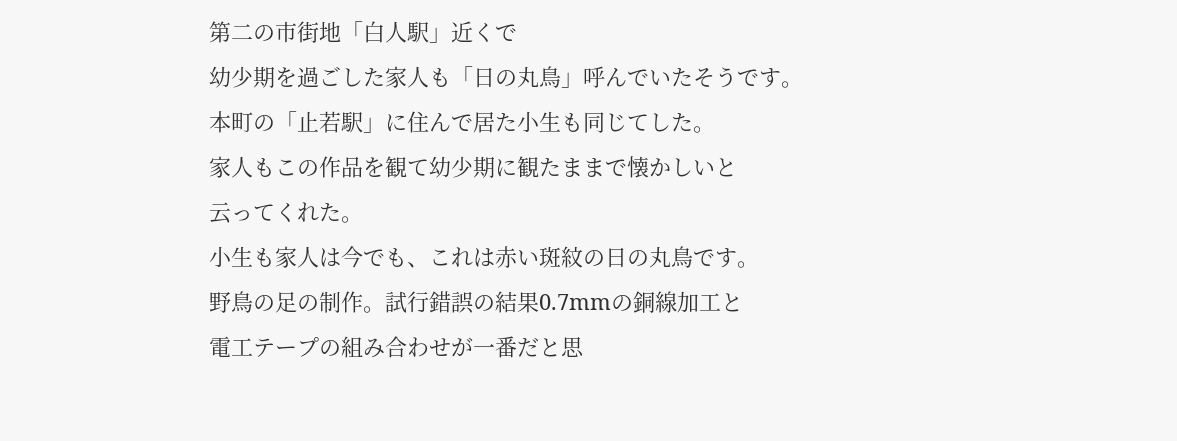第二の市街地「白人駅」近くで
幼少期を過ごした家人も「日の丸鳥」呼んでいたそうです。
本町の「止若駅」に住んで居た小生も同じてした。
家人もこの作品を観て幼少期に観たままで懐かしいと
云ってくれた。
小生も家人は今でも、これは赤い斑紋の日の丸鳥です。
野鳥の足の制作。試行錯誤の結果0.7mmの銅線加工と
電工テープの組み合わせが一番だと思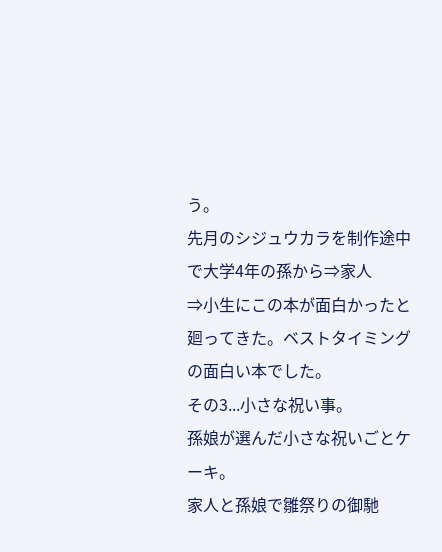う。
先月のシジュウカラを制作途中で大学4年の孫から⇒家人
⇒小生にこの本が面白かったと廻ってきた。ベストタイミング
の面白い本でした。
その3...小さな祝い事。
孫娘が選んだ小さな祝いごとケーキ。
家人と孫娘で雛祭りの御馳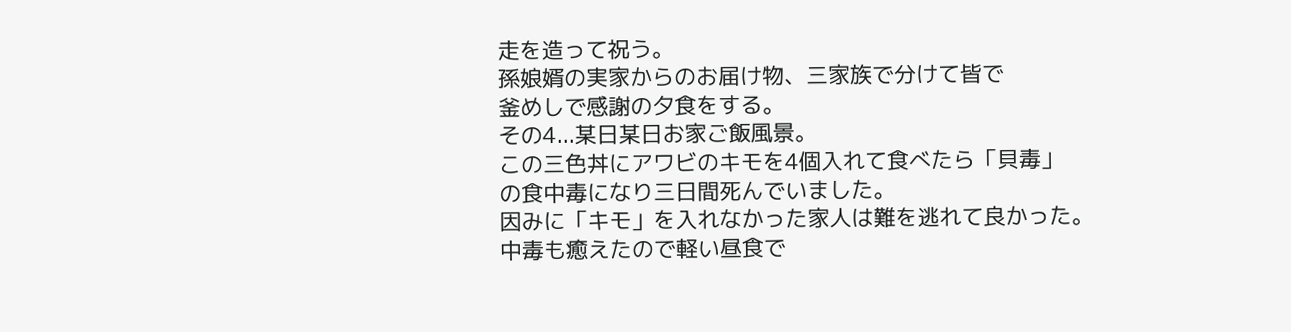走を造って祝う。
孫娘婿の実家からのお届け物、三家族で分けて皆で
釜めしで感謝の夕食をする。
その4...某日某日お家ご飯風景。
この三色丼にアワビのキモを4個入れて食べたら「貝毒」
の食中毒になり三日間死んでいました。
因みに「キモ」を入れなかった家人は難を逃れて良かった。
中毒も癒えたので軽い昼食で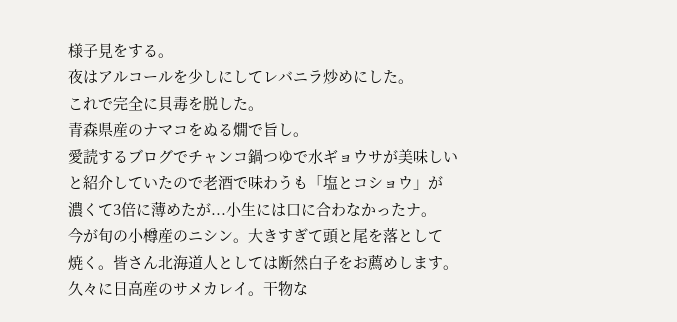様子見をする。
夜はアルコールを少しにしてレバニラ炒めにした。
これで完全に貝毒を脱した。
青森県産のナマコをぬる燗で旨し。
愛読するブログでチャンコ鍋つゆで水ギョウサが美味しい
と紹介していたので老酒で味わうも「塩とコショウ」が
濃くて3倍に薄めたが...小生には口に合わなかったナ。
今が旬の小樽産のニシン。大きすぎて頭と尾を落として
焼く。皆さん北海道人としては断然白子をお薦めします。
久々に日高産のサメカレイ。干物な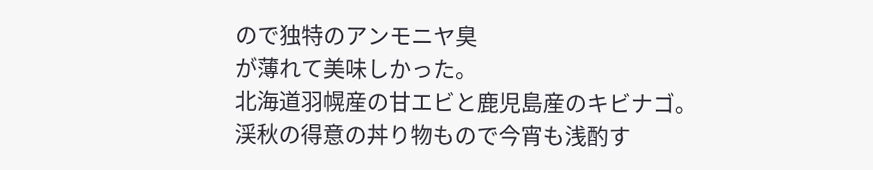ので独特のアンモニヤ臭
が薄れて美味しかった。
北海道羽幌産の甘エビと鹿児島産のキビナゴ。
渓秋の得意の丼り物もので今宵も浅酌す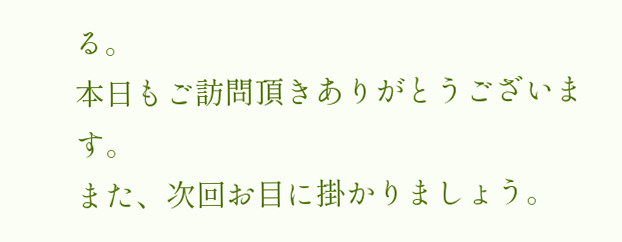る。
本日もご訪問頂きありがとうございます。
また、次回お目に掛かりましょう。